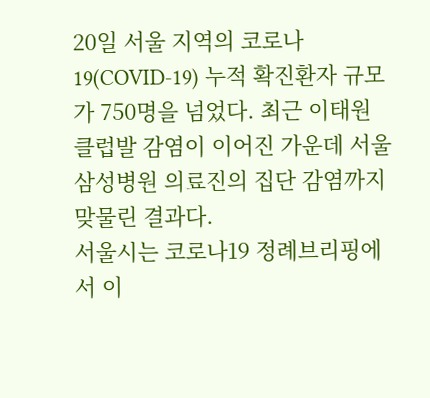20일 서울 지역의 코로나19(COVID-19) 누적 확진환자 규모가 750명을 넘었다. 최근 이태원 클럽발 감염이 이어진 가운데 서울삼성병원 의료진의 집단 감염까지 맞물린 결과다.
서울시는 코로나19 정례브리핑에서 이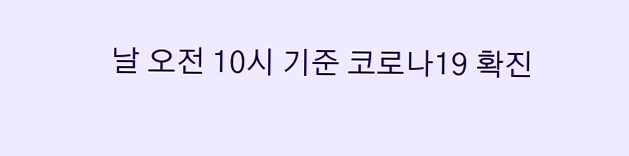날 오전 10시 기준 코로나19 확진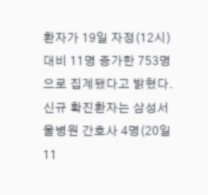환자가 19일 자정(12시) 대비 11명 증가한 753명으로 집계됐다고 밝혔다.
신규 확진환자는 삼성서울병원 간호사 4명(20일 11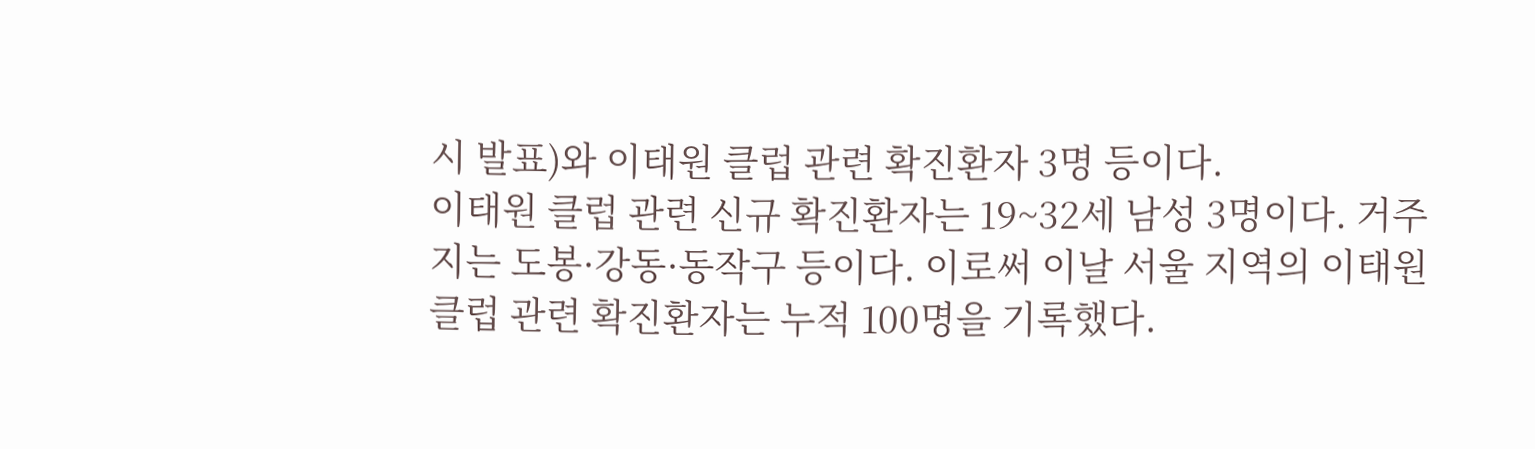시 발표)와 이태원 클럽 관련 확진환자 3명 등이다.
이태원 클럽 관련 신규 확진환자는 19~32세 남성 3명이다. 거주지는 도봉·강동·동작구 등이다. 이로써 이날 서울 지역의 이태원 클럽 관련 확진환자는 누적 100명을 기록했다.